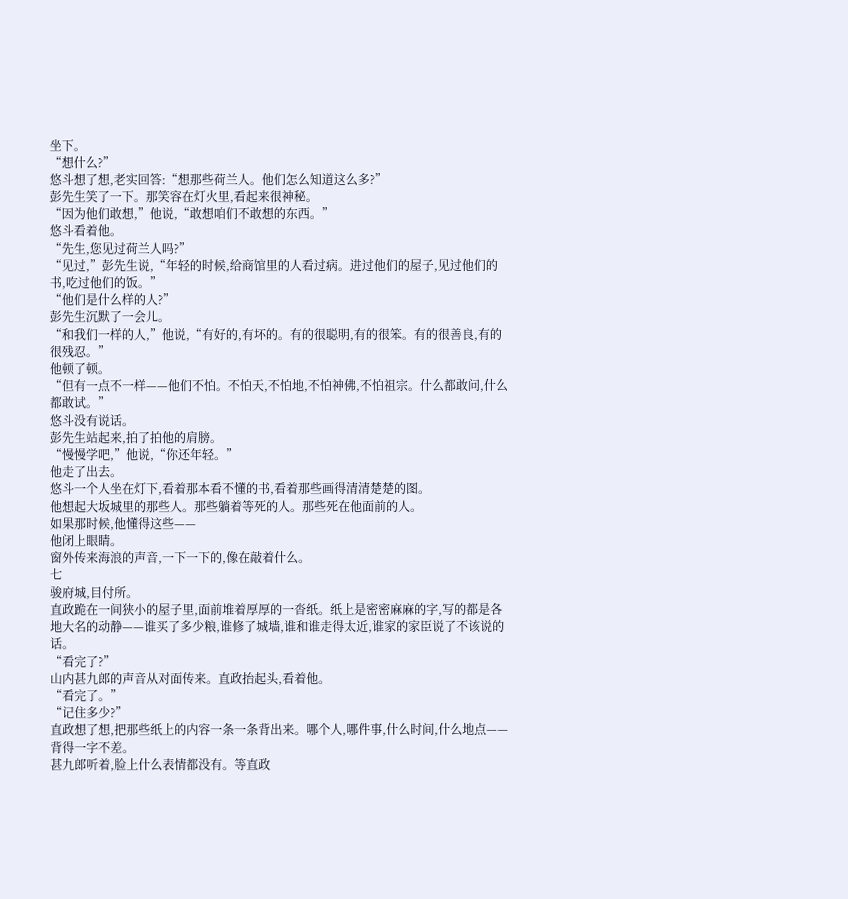坐下。
“想什么?”
悠斗想了想,老实回答:“想那些荷兰人。他们怎么知道这么多?”
彭先生笑了一下。那笑容在灯火里,看起来很神秘。
“因为他们敢想,”他说,“敢想咱们不敢想的东西。”
悠斗看着他。
“先生,您见过荷兰人吗?”
“见过,”彭先生说,“年轻的时候,给商馆里的人看过病。进过他们的屋子,见过他们的书,吃过他们的饭。”
“他们是什么样的人?”
彭先生沉默了一会儿。
“和我们一样的人,”他说,“有好的,有坏的。有的很聪明,有的很笨。有的很善良,有的很残忍。”
他顿了顿。
“但有一点不一样——他们不怕。不怕天,不怕地,不怕神佛,不怕祖宗。什么都敢问,什么都敢试。”
悠斗没有说话。
彭先生站起来,拍了拍他的肩膀。
“慢慢学吧,”他说,“你还年轻。”
他走了出去。
悠斗一个人坐在灯下,看着那本看不懂的书,看着那些画得清清楚楚的图。
他想起大坂城里的那些人。那些躺着等死的人。那些死在他面前的人。
如果那时候,他懂得这些——
他闭上眼睛。
窗外传来海浪的声音,一下一下的,像在敲着什么。
七
骏府城,目付所。
直政跪在一间狭小的屋子里,面前堆着厚厚的一沓纸。纸上是密密麻麻的字,写的都是各地大名的动静——谁买了多少粮,谁修了城墙,谁和谁走得太近,谁家的家臣说了不该说的话。
“看完了?”
山内甚九郎的声音从对面传来。直政抬起头,看着他。
“看完了。”
“记住多少?”
直政想了想,把那些纸上的内容一条一条背出来。哪个人,哪件事,什么时间,什么地点——背得一字不差。
甚九郎听着,脸上什么表情都没有。等直政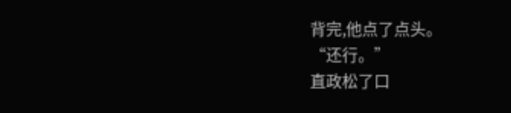背完,他点了点头。
“还行。”
直政松了口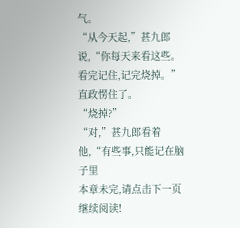气。
“从今天起,”甚九郎说,“你每天来看这些。看完记住,记完烧掉。”
直政愣住了。
“烧掉?”
“对,”甚九郎看着他,“有些事,只能记在脑子里
本章未完,请点击下一页继续阅读!